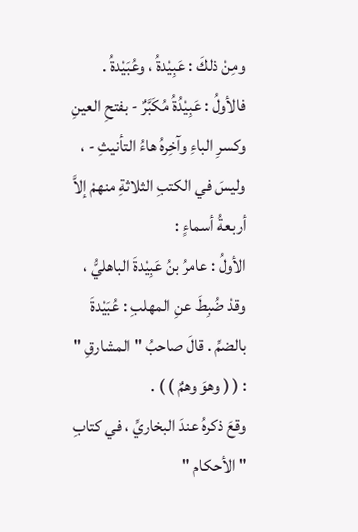ومِنْ ذلكَ : عَبِيْدةُ ، وعُبَيْدةُ .
فالأولُ : عَبِيْدُةُ مُكَبَّرٌ - بفتحِ العينِ وكسرِ الباءِ وآخِرهُ هاءُ التأنيثِ - ، وليسَ في الكتبِ الثلاثةِ منهمْ إلاَّ أربعةُ أسماءٍ :
الأولُ : عامرُ بنُ عَبِيْدةَ الباهليُّ ، وقدْ ضُبِطَ عنِ المهلبِ : عُبَيْدةَ بالضمِّ . قالَ صاحبُ " المشارقِ " : ( ( وهوَ وهمٌ ) ) .
وقعَ ذكرهُ عندَ البخاريِّ ، في كتابِ " الأحكام "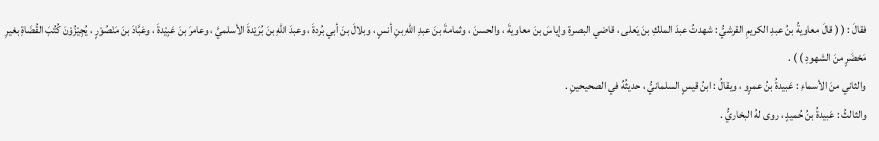فقالَ : ( ( قالَ معاويةُ بنُ عبدِ الكريمِ القرشيُّ : شهدتُ عبدَ الملكِ بنَ يَعلى ، قاضي البصرةِ وإياسَ بنَ معاويةَ ، والحسنَ ، وثمامةَ بنَ عبدِ اللهِ بنِ أنسٍ ، وبلالَ بنَ أبي بُردةَ ، وعبدَ اللهِ بنَ بُرَيْدةَ الأسلميَّ ، وعامرَ بنَ عَبِيْدةَ ، وعَبَّادَ بنَ مَنْصُوْرٍ ، يُجِيْزُوْنَ كُتُبَ القُضَاةِ بغيرِ مَحْضَرٍ منَ الشهودِ ) ) .
والثاني منَ الأسماءِ : عَبيدةُ بنُ عمرٍو ، ويقالُ : ابنُ قيسٍ السلمانيُّ ، حديثُهُ في الصحيحينِ .
والثالثُ : عَبيدةُ بنُ حُميدٍ ، روى لهُ البخاريُّ .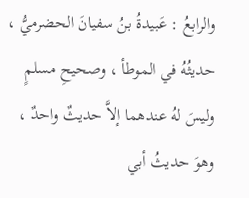والرابعُ : عَبيدةُ بنُ سفيانَ الحضرميُّ ، حديثُهُ في الموطأ ، وصحيحِ مسلمٍ وليسَ لهُ عندهما إلاَّ حديثٌ واحدٌ ، وهوَ حديثُ أبي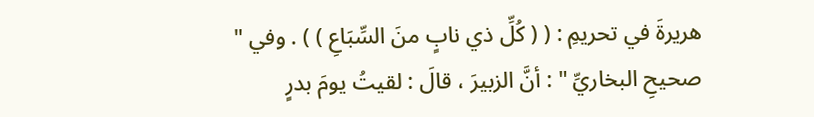هريرةَ في تحريمِ : ( ( كُلِّ ذي نابٍ منَ السِّبَاعِ ) ) . وفي " صحيحِ البخاريِّ " : أنَّ الزبيرَ ، قالَ : لقيتُ يومَ بدرٍ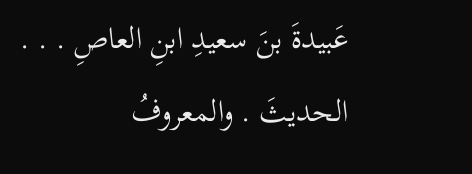عَبيدةَ بنَ سعيدِ ابنِ العاصِ . . . الحديثَ . والمعروفُ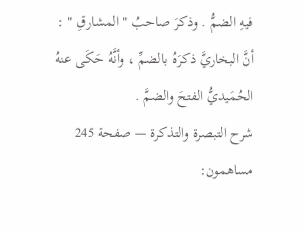فيهِ الضمُّ . وذكرَ صاحبُ " المشارقِ " : أنَّ البخاريَّ ذكرَهُ بالضمِّ ، وأنَّهُ حَكَى عنهُ الحُمَيديُّ الفتحَ والضمَّ .
شرح التبصرة والتذكرة — صفحة 245
مساهمون: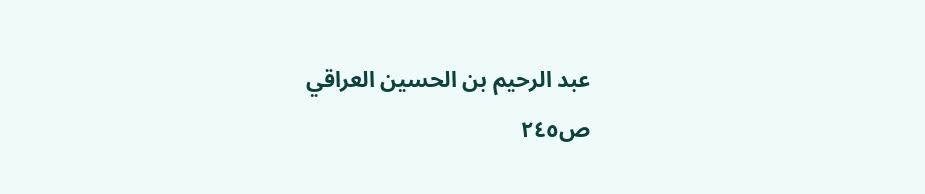عبد الرحيم بن الحسين العراقي
ص٢٤٥